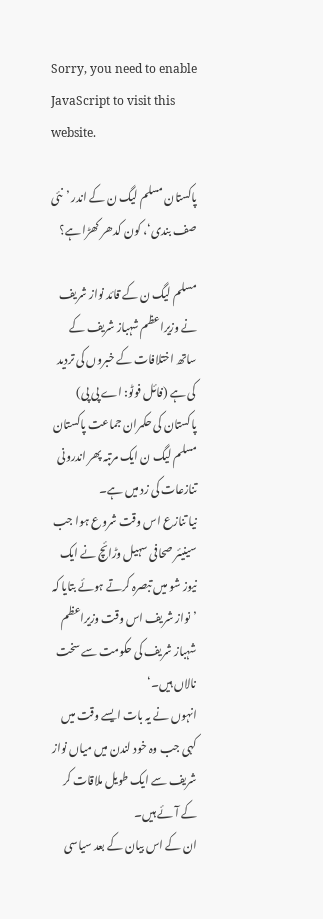Sorry, you need to enable JavaScript to visit this website.

پاکستان مسلم لیگ ن کے اندر ’نئی صف بندی‘، کون کدھر کھڑا ہے؟

مسلم لیگ ن کے قائد نواز شریف نے وزیراعظم شہباز شریف کے ساتھ اختلافات کے خبروں کی تردید کی ہے (فائل فوٹو: اے پی پی)
پاکستان کی حکمران جماعت پاکستان مسلم لیگ ن ایک مرتبہ پھر اندرونی تنازعات کی زد میں ہے۔
نیا تنازع اس وقت شروع ہوا جب سینیئر صحافی سہیل وڑائچ نے ایک نیوز شو میں تبصرہ کرتے ہوئے بتایا کہ ’نواز شریف اس وقت وزیراعظم شہباز شریف کی حکومت سے سخت نالاں ہیں۔‘
انہوں نے یہ بات ایسے وقت میں کہی جب وہ خود لندن میں میاں نواز شریف سے ایک طویل ملاقات کر کے آئے ہیں۔
ان کے اس بیان کے بعد سیاسی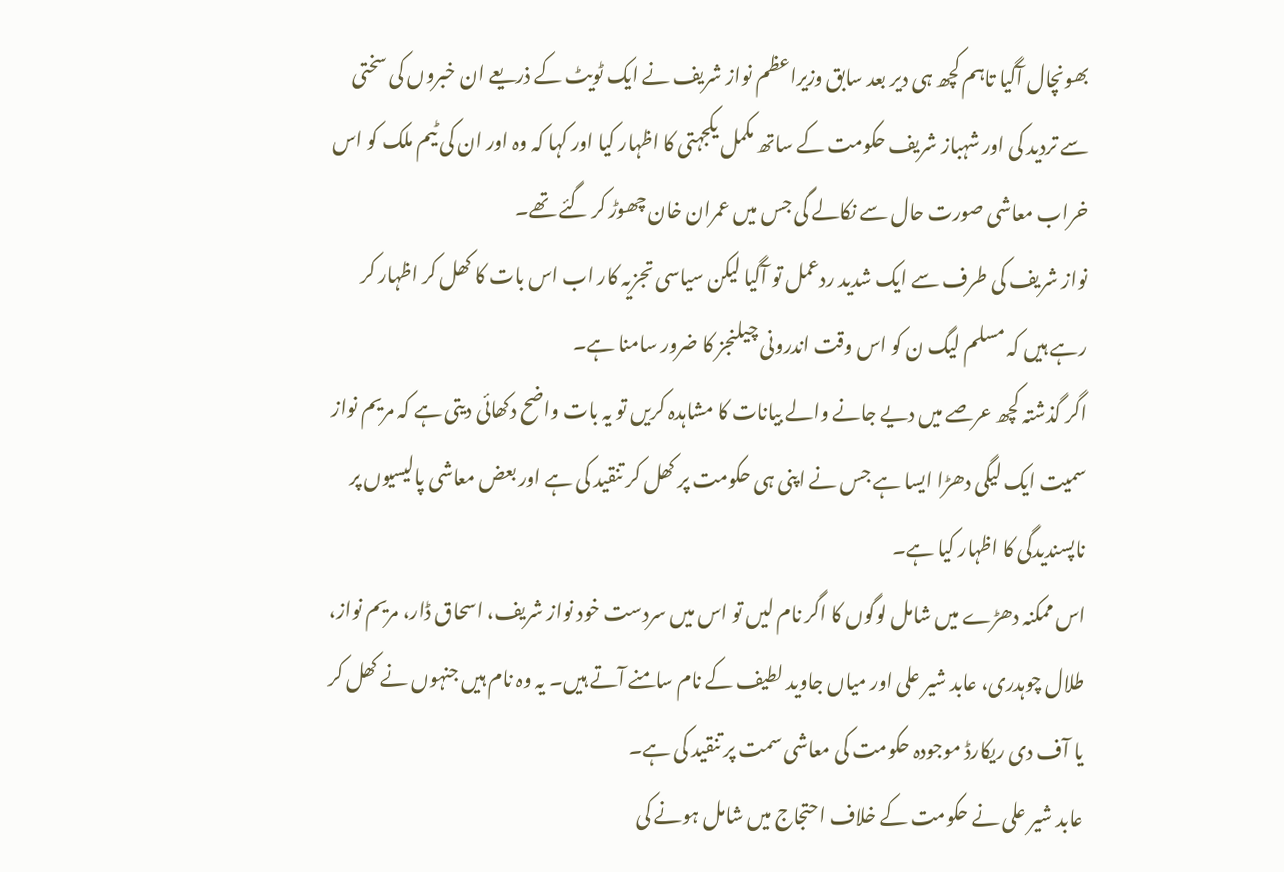بھونچال آگیا تاہم کچھ ہی دیر بعد سابق وزیراعظم نواز شریف نے ایک ٹویٹ کے ذریعے ان خبروں کی سختی سے تردید کی اور شہباز شریف حکومت کے ساتھ مکمل یکجہتی کا اظہار کیا اور کہا کہ وہ اور ان کی ٹیم ملک کو اس خراب معاشی صورت حال سے نکالے گی جس میں عمران خان چھوڑ کر گئے تھے۔
نواز شریف کی طرف سے ایک شدید ردعمل تو آگیا لیکن سیاسی تجزیہ کار اب اس بات کا کھل کر اظہار کر رہے ہیں کہ مسلم لیگ ن کو اس وقت اندرونی چیلنجز کا ضرور سامنا ہے۔
اگر گذشتہ کچھ عرصے میں دیے جانے والے بیانات کا مشاہدہ کریں تو یہ بات واضح دکھائی دیتی ہے کہ مریم نواز سمیت ایک لیگی دھڑا ایسا ہے جس نے اپنی ہی حکومت پر کھل کر تنقید کی ہے اور بعض معاشی پالیسیوں پر ناپسندیدگی کا اظہار کیا ہے۔
اس ممکنہ دھڑے میں شامل لوگوں کا اگر نام لیں تو اس میں سردست خود نواز شریف، اسحاق ڈار، مریم نواز، طلال چوہدری، عابد شیر علی اور میاں جاوید لطیف کے نام سامنے آتے ہیں۔ یہ وہ نام ہیں جنہوں نے کھل کر یا آف دی ریکارڈ موجودہ حکومت کی معاشی سمت پر تنقید کی ہے۔
عابد شیر علی نے حکومت کے خلاف احتجاج میں شامل ہونے کی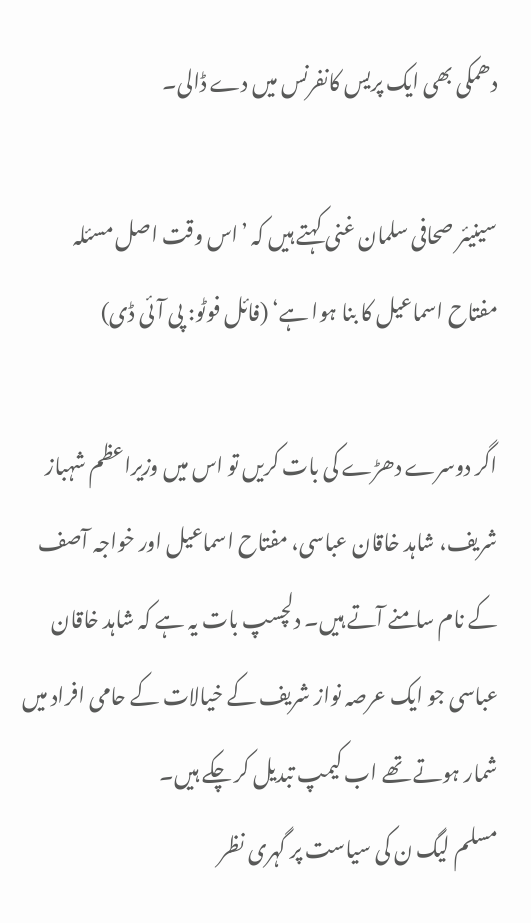دھمکی بھی ایک پریس کانفرنس میں دے ڈالی۔

سینیئر صحافی سلمان غنی کہتے ہیں کہ ’اس وقت اصل مسئلہ مفتاح اسماعیل کا بنا ہوا ہے‘ (فائل فوٹو: پی آئی ڈی)

اگر دوسرے دھڑے کی بات کریں تو اس میں وزیراعظم شہباز شریف، شاہد خاقان عباسی، مفتاح اسماعیل اور خواجہ آصف کے نام سامنے آتے ہیں۔ دلچسپ بات یہ ہے کہ شاہد خاقان عباسی جو ایک عرصہ نواز شریف کے خیالات کے حامی افراد میں شمار ہوتے تھے اب کیمپ تبدیل کر چکے ہیں۔
مسلم لیگ ن کی سیاست پر گہری نظر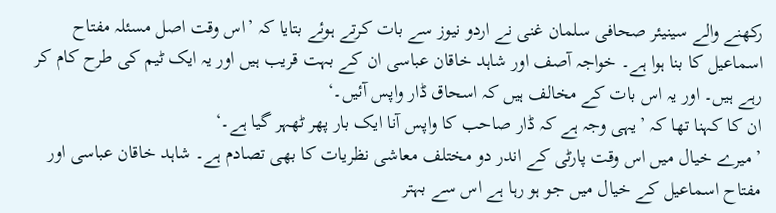رکھنے والے سینیئر صحافی سلمان غنی نے اردو نیوز سے بات کرتے ہوئے بتایا کہ ’اس وقت اصل مسئلہ مفتاح اسماعیل کا بنا ہوا ہے۔ خواجہ آصف اور شاہد خاقان عباسی ان کے بہت قریب ہیں اور یہ ایک ٹیم کی طرح کام کر رہے ہیں۔ اور یہ اس بات کے مخالف ہیں کہ اسحاق ڈار واپس آئیں۔‘
ان کا کہنا تھا کہ ’یہی وجہ ہے کہ ڈار صاحب کا واپس آنا ایک بار پھر ٹھہر گیا ہے۔‘
’میرے خیال میں اس وقت پارٹی کے اندر دو مختلف معاشی نظریات کا بھی تصادم ہے۔ شاہد خاقان عباسی اور مفتاح اسماعیل کے خیال میں جو ہو رہا ہے اس سے بہتر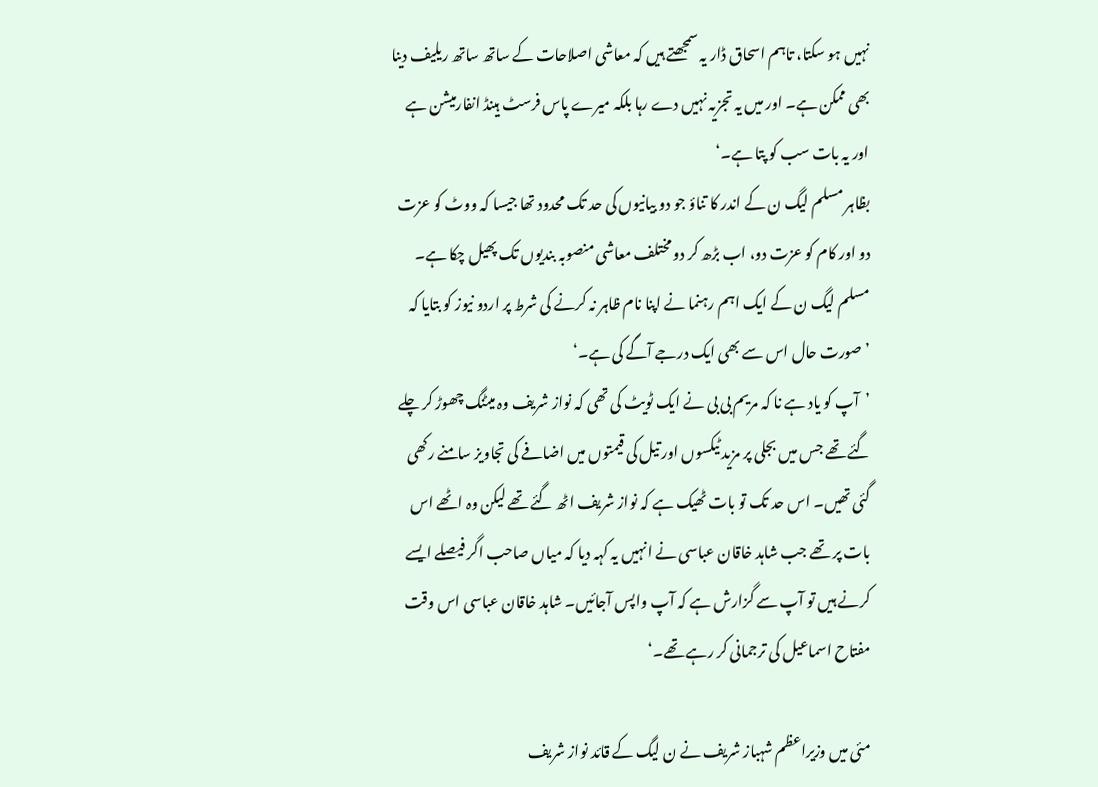نہیں ہو سکتا، تاہم اسحاق ڈار یہ سمجھتے ہیں کہ معاشی اصلاحات کے ساتھ ساتھ ریلیف دینا بھی ممکن ہے۔ اور میں یہ تجزیہ نہیں دے رہا بلکہ میرے پاس فرسٹ ہینڈ انفارمیشن ہے اور یہ بات سب کو پتا ہے۔‘
بظاہر مسلم لیگ ن کے اندر کا تناؤ جو دو بیانیوں کی حد تک محدود تھا جیسا کہ ووٹ کو عزت دو اور کام کو عزت دو، اب بڑھ کر دو مختلف معاشی منصوبہ بندیوں تک پھیل چکا ہے۔
مسلم لیگ ن کے ایک اہم رہنما نے اپنا نام ظاہر نہ کرنے کی شرط پر اردو نیوز کو بتایا کہ ’صورت حال اس سے بھی ایک درجے آگے کی ہے۔‘
’آپ کو یاد ہے نا کہ مریم بی بی نے ایک ٹویٹ کی تھی کہ نواز شریف وہ میٹنگ چھوڑ کر چلے گئے تھے جس میں بجلی پر مزید ٹیکسوں اور تیل کی قیمتوں میں اضافے کی تجاویز سامنے رکھی گئی تھیں۔ اس حد تک تو بات ٹھیک ہے کہ نواز شریف اٹھ گئے تھے لیکن وہ اٹھے اس بات پر تھے جب شاہد خاقان عباسی نے انہیں یہ کہہ دیا کہ میاں صاحب اگر فیصلے ایسے کرنے ہیں تو آپ سے گزارش ہے کہ آپ واپس آجائیں۔ شاہد خاقان عباسی اس وقت مفتاح اسماعیل کی ترجمانی کر رہے تھے۔‘

مئی میں وزیراعظم شہباز شریف نے ن لیگ کے قائد نواز شریف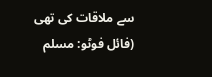سے ملاقات کی تھی (فائل فوٹو: مسلم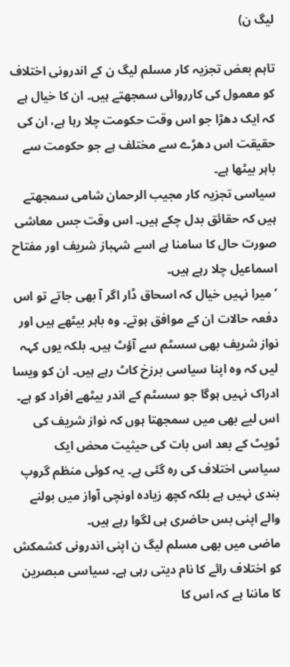لیگ ن)

تاہم بعض تجزیہ کار مسلم لیگ ن کے اندرونی اختلاف کو معمول کی کارروائی سمجھتے ہیں۔ ان کا خیال ہے کہ ایک دھڑا جو اس وقت حکومت چلا رہا ہے، ان کی حقیقت اس دھڑے سے مختلف ہے جو حکومت سے باہر بیٹھا ہے۔
سیاسی تجزیہ کار مجیب الرحمان شامی سمجھتے ہیں کہ حقائق بدل چکے ہیں۔ اس وقت جس معاشی صورت حال کا سامنا ہے اسے شہباز شریف اور مفتاح اسماعیل چلا رہے ہیں۔
’میرا نہیں خیال کہ اسحاق ڈار اگر آ بھی جاتے تو اس دفعہ حالات ان کے موافق ہوتے۔ وہ باہر بیٹھے ہیں اور نواز شریف بھی سسٹم سے آؤٹ ہیں۔ بلکہ یوں کہہ لیں کہ وہ اپنا سیاسی برزخ کاٹ رہے ہیں۔ ان کو ویسا ادراک نہیں ہوگا جو سسٹم کے اندر بیٹھے افراد کو ہے۔ اس لیے بھی میں سمجھتا ہوں کہ نواز شریف کی ٹویٹ کے بعد اس بات کی حیثیت محض ایک سیاسی اختلاف کی رہ گئی ہے۔ یہ کوئی منظم گروپ بندی نہیں ہے بلکہ کچھ زیادہ اونچی آواز میں بولنے والے اپنی بس حاضری ہی لگوا رہے ہیں۔
ماضی میں بھی مسلم لیگ ن اپنی اندرونی کشمکش کو اختلاف رائے کا نام دیتی رہی ہے۔ سیاسی مبصرین کا ماننا ہے کہ اس کا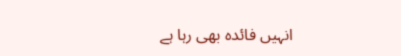انہیں فائدہ بھی رہا ہے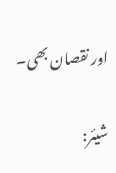اور نقصان بھی۔

شیئر: